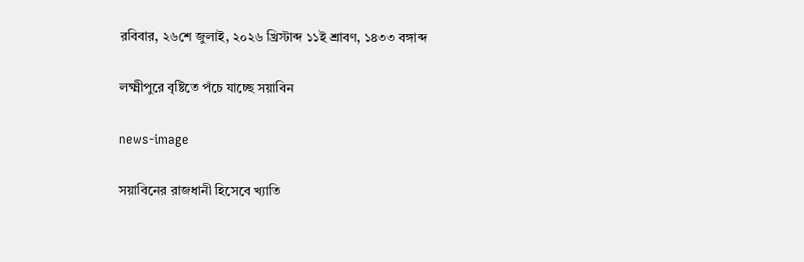রবিবার, ২৬শে জুলাই, ২০২৬ খ্রিস্টাব্দ ১১ই শ্রাবণ, ১৪৩৩ বঙ্গাব্দ

লক্ষ্মীপুরে বৃষ্টিতে পঁচে যাচ্ছে সয়াবিন

news-image

সয়াবিনের রাজধানী হিসেবে খ্যাতি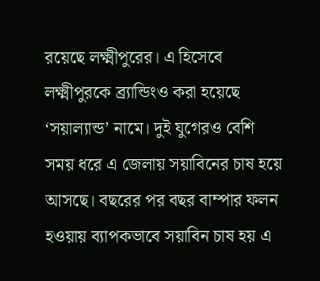রয়েছে লক্ষ্মীপুরের। এ হিসেবে লক্ষ্মীপুরকে ব্র্যান্ডিংও করা হয়েছে ‘সয়াল্যান্ড’ নামে। দুই যুগেরও বেশি সময় ধরে এ জেলায় সয়াবিনের চাষ হয়ে আসছে। বছরের পর বছর বাম্পার ফলন হওয়ায় ব্যাপকভাবে সয়াবিন চাষ হয় এ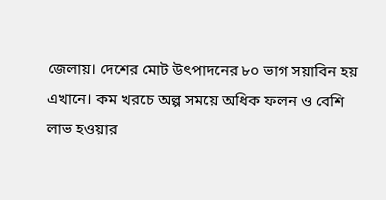জেলায়। দেশের মোট উৎপাদনের ৮০ ভাগ সয়াবিন হয় এখানে। কম খরচে অল্প সময়ে অধিক ফলন ও বেশি লাভ হওয়ার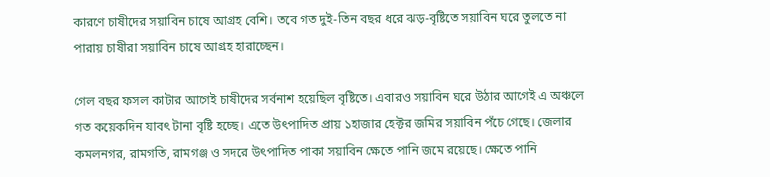কারণে চাষীদের সয়াবিন চাষে আগ্রহ বেশি। তবে গত দুই-তিন বছর ধরে ঝড়-বৃষ্টিতে সয়াবিন ঘরে তুলতে না পারায় চাষীরা সয়াবিন চাষে আগ্রহ হারাচ্ছেন।

গেল বছর ফসল কাটার আগেই চাষীদের সর্বনাশ হয়েছিল বৃষ্টিতে। এবারও সয়াবিন ঘরে উঠার আগেই এ অঞ্চলে গত কয়েকদিন যাবৎ টানা বৃষ্টি হচ্ছে। এতে উৎপাদিত প্রায় ১হাজার হেক্টর জমির সয়াবিন পঁচে গেছে। জেলার কমলনগর, রামগতি, রামগঞ্জ ও সদরে উৎপাদিত পাকা সয়াবিন ক্ষেতে পানি জমে রয়েছে। ক্ষেতে পানি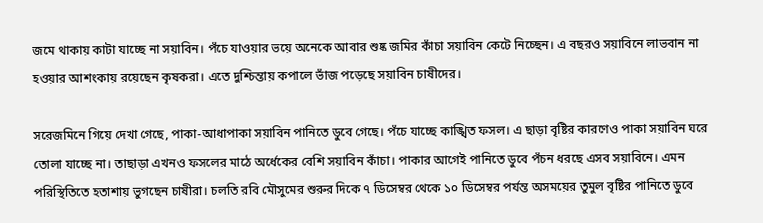জমে থাকায় কাটা যাচ্ছে না সয়াবিন। পঁচে যাওয়ার ভয়ে অনেকে আবার শুষ্ক জমির কাঁচা সয়াবিন কেটে নিচ্ছেন। এ বছরও সয়াবিনে লাভবান না হওয়ার আশংকায় রয়েছেন কৃষকরা। এতে দুশ্চিন্তায় কপালে ভাঁজ পড়েছে সয়াবিন চাষীদের।

সরেজমিনে গিয়ে দেখা গেছে, পাকা-আধাপাকা সয়াবিন পানিতে ডুবে গেছে। পঁচে যাচ্ছে কাঙ্খিত ফসল। এ ছাড়া বৃষ্টির কারণেও পাকা সয়াবিন ঘরে তোলা যাচ্ছে না। তাছাড়া এখনও ফসলের মাঠে অর্ধেকের বেশি সয়াবিন কাঁচা। পাকার আগেই পানিতে ডুবে পঁচন ধরছে এসব সয়াবিনে। এমন পরিস্থিতিতে হতাশায় ভুগছেন চাষীরা। চলতি রবি মৌসুমের শুরুর দিকে ৭ ডিসেম্বর থেকে ১০ ডিসেম্বর পর্যন্ত অসময়ের তুমুল বৃষ্টির পানিতে ডুবে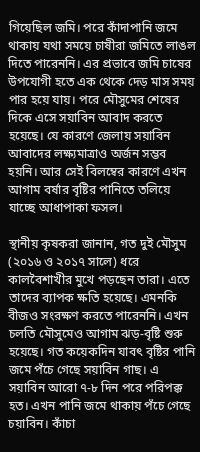গিয়েছিল জমি। পরে কাঁদাপানি জমে থাকায় যথা সময়ে চাষীরা জমিতে লাঙল দিতে পারেননি। এর প্রভাবে জমি চাষের উপযোগী হতে এক থেকে দেড় মাস সময় পার হয়ে যায়। পরে মৌসুমের শেষের দিকে এসে সয়াবিন আবাদ করতে হয়েছে। যে কারণে জেলায় সয়াবিন আবাদের লক্ষ্যমাত্রাও অর্জন সম্ভব হয়নি। আর সেই বিলম্বের কারণে এখন আগাম বর্ষার বৃষ্টির পানিতে তলিয়ে যাচ্ছে আধাপাকা ফসল।

স্থানীয় কৃষকরা জানান, গত দুই মৌসুম (২০১৬ ও ২০১৭ সালে) ধরে কালবৈশাখীর মুখে পড়ছেন তারা। এতে তাদের ব্যাপক ক্ষতি হয়েছে। এমনকি বীজও সংরক্ষণ করতে পারেননি। এখন চলতি মৌসুমেও আগাম ঝড়-বৃষ্টি শুরু হয়েছে। গত কয়েকদিন যাবৎ বৃষ্টির পানি জমে পঁচে গেছে সয়াবিন গাছ। এ সয়াবিন আরো ৭-৮ দিন পরে পরিপক্ক হত। এখন পানি জমে থাকায় পঁচে গেছে চয়াবিন। কাঁচা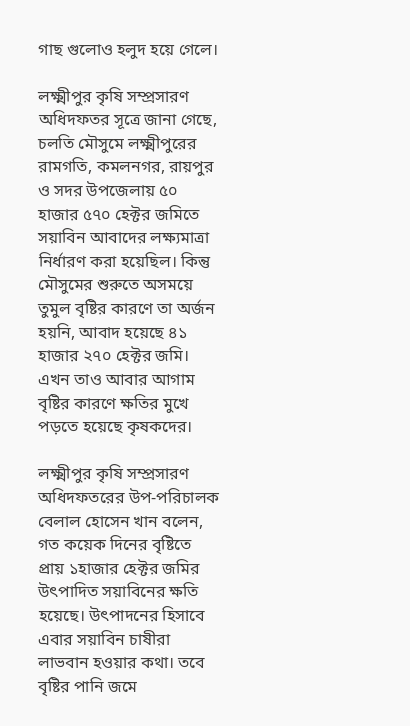গাছ গুলোও হলুদ হয়ে গেলে।

লক্ষ্মীপুর কৃষি সম্প্রসারণ অধিদফতর সূত্রে জানা গেছে, চলতি মৌসুমে লক্ষ্মীপুরের রামগতি, কমলনগর, রায়পুর ও সদর উপজেলায় ৫০ হাজার ৫৭০ হেক্টর জমিতে সয়াবিন আবাদের লক্ষ্যমাত্রা নির্ধারণ করা হয়েছিল। কিন্তু মৌসুমের শুরুতে অসময়ে তুমুল বৃষ্টির কারণে তা অর্জন হয়নি, আবাদ হয়েছে ৪১ হাজার ২৭০ হেক্টর জমি। এখন তাও আবার আগাম বৃষ্টির কারণে ক্ষতির মুখে পড়তে হয়েছে কৃষকদের।

লক্ষ্মীপুর কৃষি সম্প্রসারণ অধিদফতরের উপ-পরিচালক বেলাল হোসেন খান বলেন, গত কয়েক দিনের বৃষ্টিতে প্রায় ১হাজার হেক্টর জমির উৎপাদিত সয়াবিনের ক্ষতি হয়েছে। উৎপাদনের হিসাবে এবার সয়াবিন চাষীরা লাভবান হওয়ার কথা। তবে বৃষ্টির পানি জমে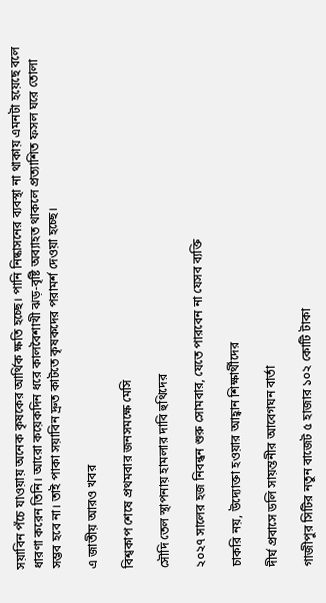সয়াবিন পঁচে যাওয়ায় অনেক কৃষকের আর্থিক ক্ষতি হচ্ছে। পানি নিষ্কাসনের ব্যবস্থা না থাকায় এমনটা হয়েছে বলে ধারণা করেন তিনি। আরো কয়েকদিন ধরে কালবৈশাখী ঝড়-বৃষ্টি অব্যাহত থাকলে প্রত্যাশিত ফসল ঘরে তোলা সম্ভব হবে না। তাই পাকা সয়াবিন দ্রুত কাটতে কৃষকদের পরামর্শ দেওয়া হচ্ছে।

এ জাতীয় আরও খবর

বিশ্বকাপ শেষে প্রথমবার জনসমক্ষে মেসি

সৌদি তেল স্থাপনায় হামলার দাবি হুথিদের

২০২৭ সালের হজ নিবন্ধন শুরু সোমবার, যেতে পারবেন না যেসব ব্যক্তি

চাকরি নয়, উদ্যোক্তা হওয়ার আহ্বান শিক্ষার্থীদের

দীর্ঘ প্রবাসে ডলি সায়ন্তনীর আবেগঘন বার্তা

গাজীপুর সিটির নতুন বাজেট ৫ হাজার ১০২ কোটি টাকা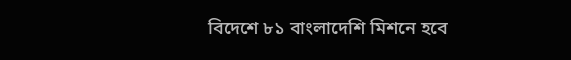বিদেশে ৮১ বাংলাদেশি মিশনে হবে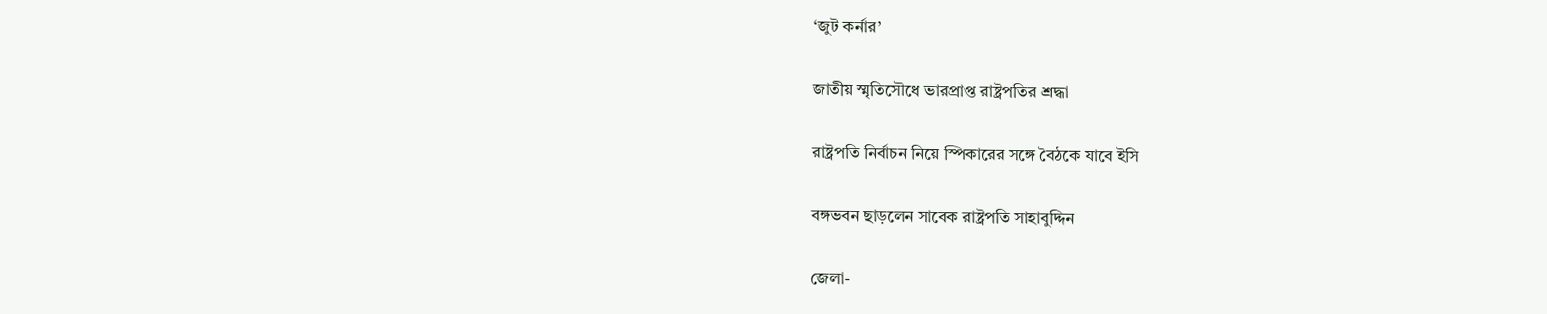‘জুট কর্নার’

জাতীয় স্মৃতিসৌধে ভারপ্রাপ্ত রাষ্ট্রপতির শ্রদ্ধা

রাষ্ট্রপতি নির্বাচন নিয়ে স্পিকারের সঙ্গে বৈঠকে যাবে ইসি

বঙ্গভবন ছাড়লেন সাবেক রাষ্ট্রপতি সাহাবুদ্দিন

জেলা-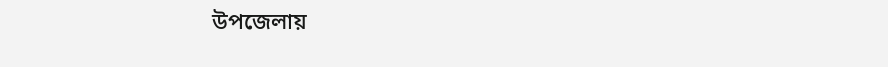উপজেলায়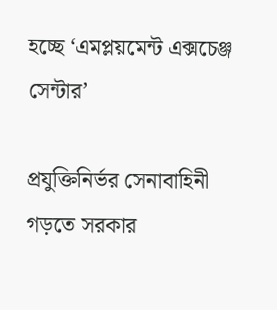হচ্ছে ‘এমপ্লয়মেন্ট এক্সচেঞ্জ সেন্টার’

প্রযুক্তিনির্ভর সেনাবাহিনী গড়তে সরকার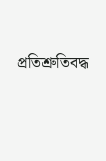প্রতিশ্রুতিবদ্ধ